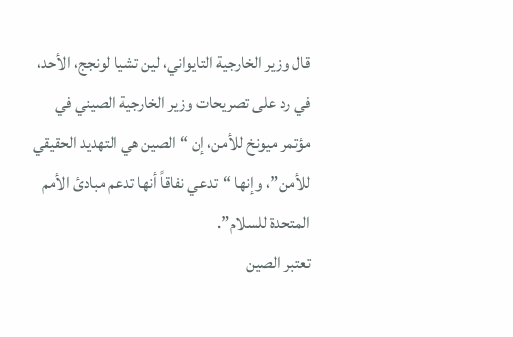قال وزير الخارجية التايواني، لين تشيا لونجج، الأحد، في رد على تصريحات وزير الخارجية الصيني في مؤتمر ميونخ للأمن، إن “الصين هي التهديد الحقيقي للأمن”، وإنها “تدعي نفاقاً أنها تدعم مبادئ الأمم المتحدة للسلام”.
تعتبر الصين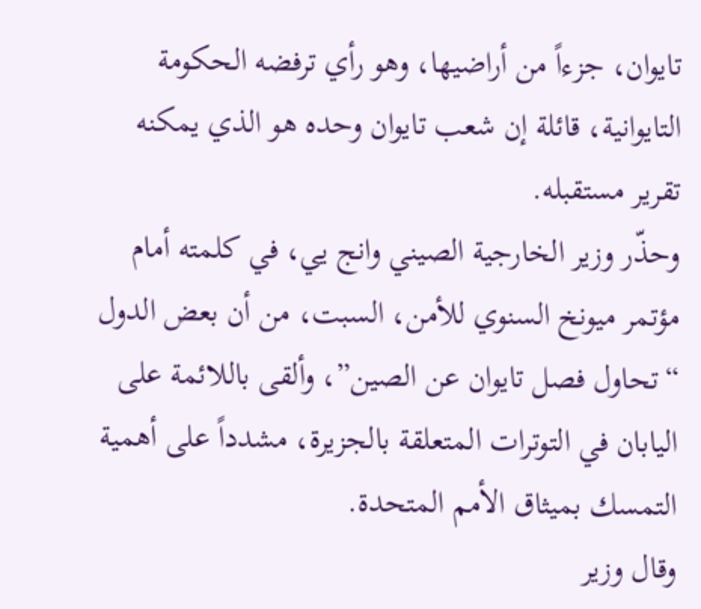تايوان، جزءاً من أراضيها، وهو رأي ترفضه الحكومة التايوانية، قائلة إن شعب تايوان وحده هو الذي يمكنه تقرير مستقبله.
وحذّر وزير الخارجية الصيني وانج يي، في كلمته أمام مؤتمر ميونخ السنوي للأمن، السبت، من أن بعض الدول “تحاول فصل تايوان عن الصين”، وألقى باللائمة على اليابان في التوترات المتعلقة بالجزيرة، مشدداً على أهمية التمسك بميثاق الأمم المتحدة.
وقال وزير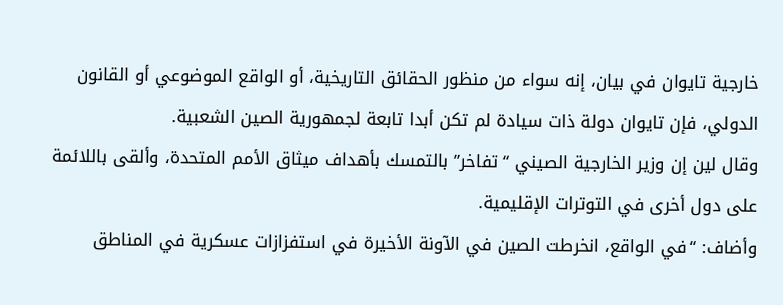خارجية تايوان في بيان، إنه سواء من منظور الحقائق التاريخية، أو الواقع الموضوعي أو القانون الدولي، فإن تايوان دولة ذات سيادة لم تكن أبدا تابعة لجمهورية الصين الشعبية.
وقال لين إن وزير الخارجية الصيني “تفاخر” بالتمسك بأهداف ميثاق الأمم المتحدة، وألقى باللائمة على دول أخرى في التوترات الإقليمية.
وأضاف: “في الواقع، انخرطت الصين في الآونة الأخيرة في استفزازات عسكرية في المناطق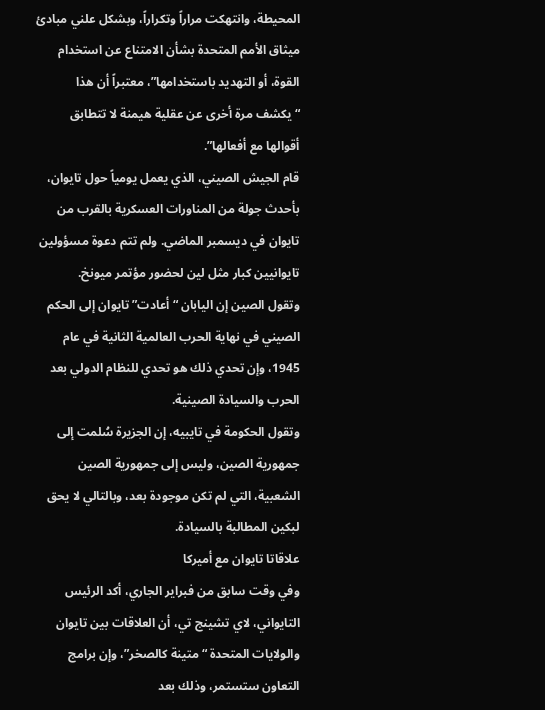المحيطة، وانتهكت مراراً وتكراراً، وبشكل علني مبادئ ميثاق الأمم المتحدة بشأن الامتناع عن استخدام القوة، أو التهديد باستخدامها”، معتبراً أن هذا “يكشف مرة أخرى عن عقلية هيمنة لا تتطابق أقوالها مع أفعالها”.
قام الجيش الصيني، الذي يعمل يومياً حول تايوان، بأحدث جولة من المناورات العسكرية بالقرب من تايوان في ديسمبر الماضي. ولم تتم دعوة مسؤولين تايوانيين كبار مثل لين لحضور مؤتمر ميونخ.
وتقول الصين إن اليابان “أعادت” تايوان إلى الحكم الصيني في نهاية الحرب العالمية الثانية في عام 1945، وإن تحدي ذلك هو تحدي للنظام الدولي بعد الحرب والسيادة الصينية.
وتقول الحكومة في تايبيه، إن الجزيرة سُلمت إلى جمهورية الصين، وليس إلى جمهورية الصين الشعبية، التي لم تكن موجودة بعد، وبالتالي لا يحق لبكين المطالبة بالسيادة.
علاقاتا تايوان مع أميركا
وفي وقت سابق من فبراير الجاري، أكد الرئيس التايواني، لاي تشينج تي، أن العلاقات بين تايوان والولايات المتحدة “متينة كالصخر”، وإن برامج التعاون ستستمر، وذلك بعد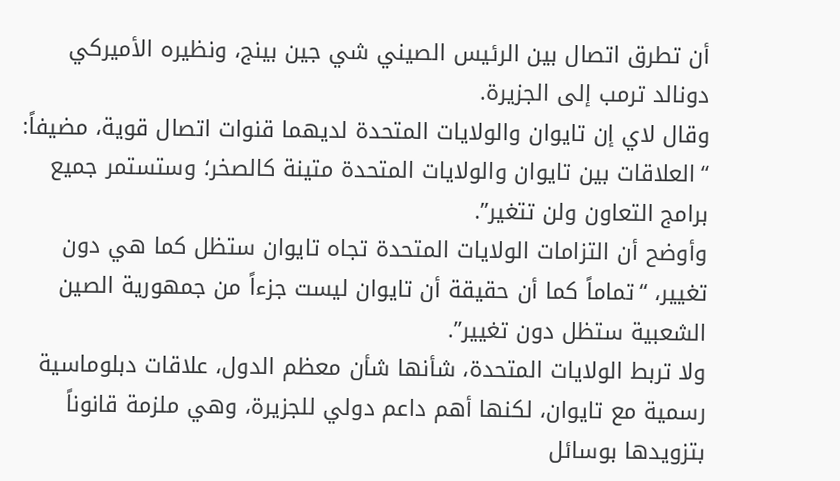أن تطرق اتصال بين الرئيس الصيني شي جين بينج، ونظيره الأميركي دونالد ترمب إلى الجزيرة.
وقال لاي إن تايوان والولايات المتحدة لديهما قنوات اتصال قوية، مضيفاً: “العلاقات بين تايوان والولايات المتحدة متينة كالصخر؛ وستستمر جميع برامج التعاون ولن تتغير”.
وأوضح أن التزامات الولايات المتحدة تجاه تايوان ستظل كما هي دون تغيير، “تماماً كما أن حقيقة أن تايوان ليست جزءاً من جمهورية الصين الشعبية ستظل دون تغيير”.
ولا تربط الولايات المتحدة، شأنها شأن معظم الدول، علاقات دبلوماسية رسمية مع تايوان، لكنها أهم داعم دولي للجزيرة، وهي ملزمة قانوناً بتزويدها بوسائل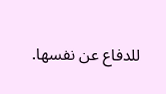للدفاع عن نفسها.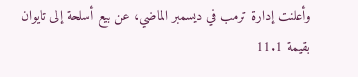وأعلنت إدارة ترمب في ديسمبر الماضي، عن بيع أسلحة إلى تايوان بقيمة 11.1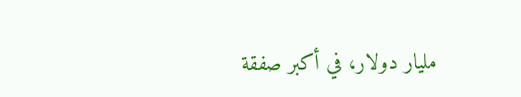مليار دولار، في أكبر صفقة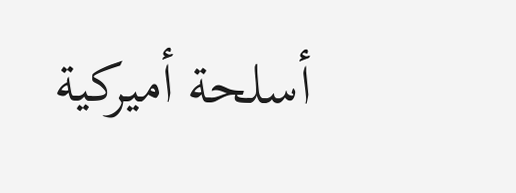أسلحة أميركية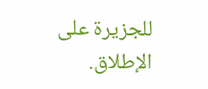للجزيرة على الإطلاق.